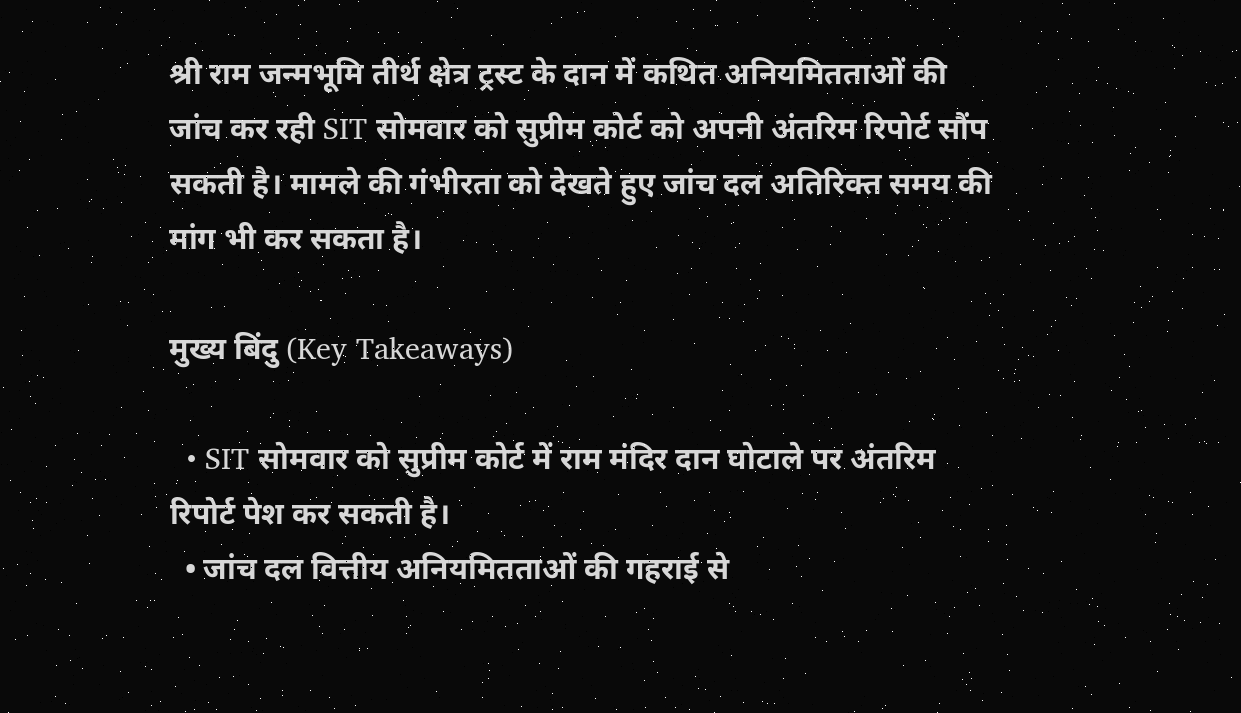श्री राम जन्मभूमि तीर्थ क्षेत्र ट्रस्ट के दान में कथित अनियमितताओं की जांच कर रही SIT सोमवार को सुप्रीम कोर्ट को अपनी अंतरिम रिपोर्ट सौंप सकती है। मामले की गंभीरता को देखते हुए जांच दल अतिरिक्त समय की मांग भी कर सकता है।

मुख्य बिंदु (Key Takeaways)

  • SIT सोमवार को सुप्रीम कोर्ट में राम मंदिर दान घोटाले पर अंतरिम रिपोर्ट पेश कर सकती है।
  • जांच दल वित्तीय अनियमितताओं की गहराई से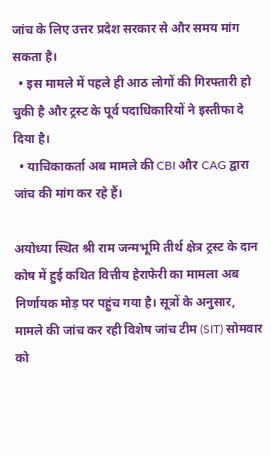जांच के लिए उत्तर प्रदेश सरकार से और समय मांग सकता है।
  • इस मामले में पहले ही आठ लोगों की गिरफ्तारी हो चुकी है और ट्रस्ट के पूर्व पदाधिकारियों ने इस्तीफा दे दिया है।
  • याचिकाकर्ता अब मामले की CBI और CAG द्वारा जांच की मांग कर रहे हैं।

अयोध्या स्थित श्री राम जन्मभूमि तीर्थ क्षेत्र ट्रस्ट के दान कोष में हुई कथित वित्तीय हेराफेरी का मामला अब निर्णायक मोड़ पर पहुंच गया है। सूत्रों के अनुसार, मामले की जांच कर रही विशेष जांच टीम (SIT) सोमवार को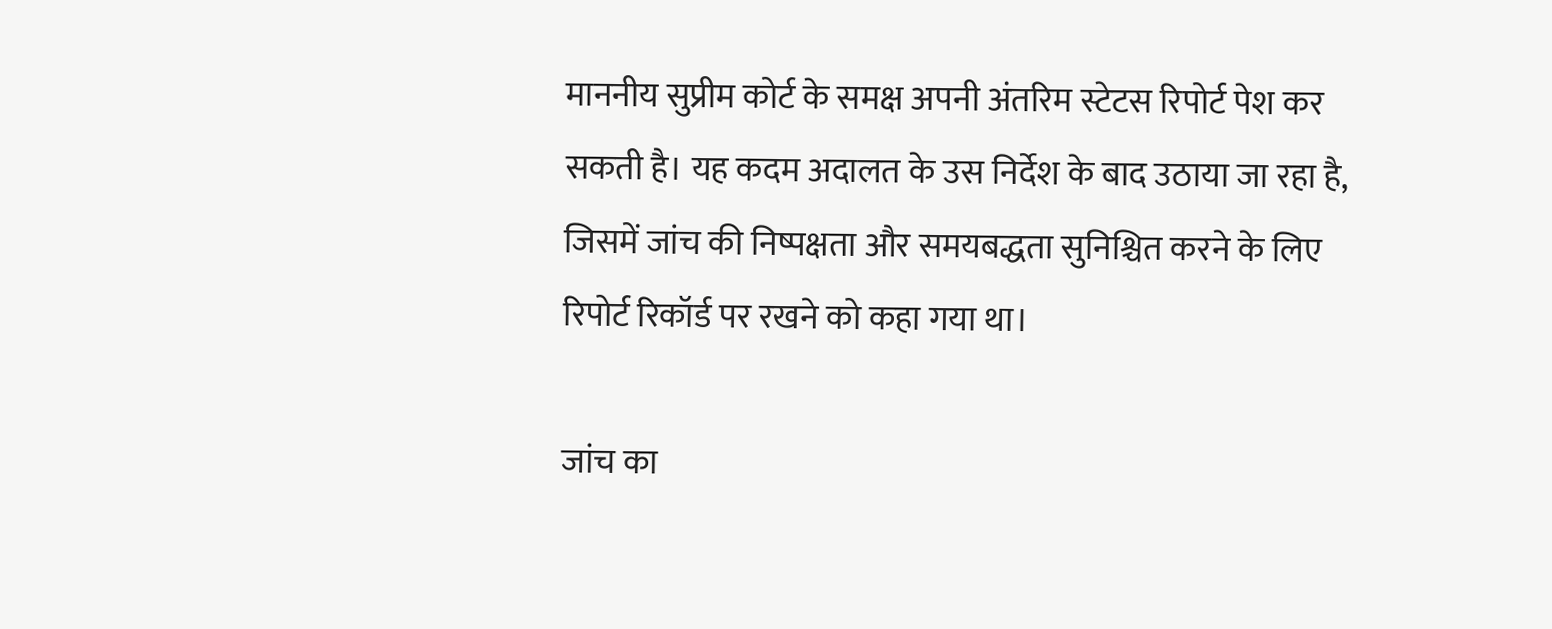माननीय सुप्रीम कोर्ट के समक्ष अपनी अंतरिम स्टेटस रिपोर्ट पेश कर सकती है। यह कदम अदालत के उस निर्देश के बाद उठाया जा रहा है, जिसमें जांच की निष्पक्षता और समयबद्धता सुनिश्चित करने के लिए रिपोर्ट रिकॉर्ड पर रखने को कहा गया था।

जांच का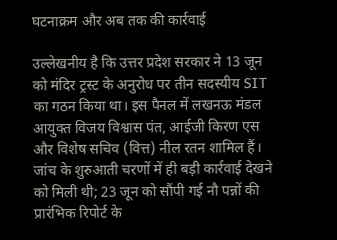घटनाक्रम और अब तक की कार्रवाई

उल्लेखनीय है कि उत्तर प्रदेश सरकार ने 13 जून को मंदिर ट्रस्ट के अनुरोध पर तीन सदस्यीय SIT का गठन किया था। इस पैनल में लखनऊ मंडल आयुक्त विजय विश्वास पंत, आईजी किरण एस और विशेष सचिव (वित्त) नील रतन शामिल हैं। जांच के शुरुआती चरणों में ही बड़ी कार्रवाई देखने को मिली थी; 23 जून को सौंपी गई नौ पन्नों की प्रारंभिक रिपोर्ट के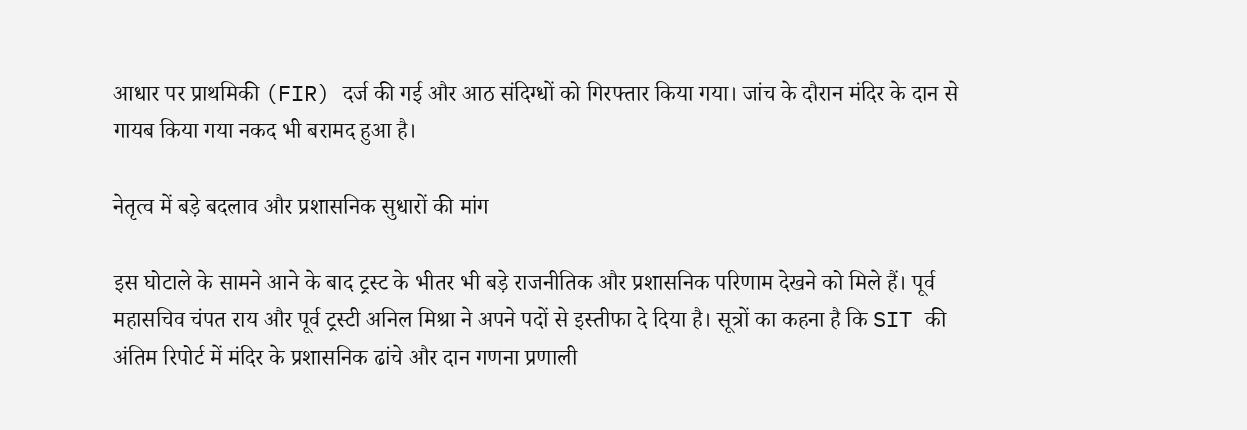आधार पर प्राथमिकी (FIR) दर्ज की गई और आठ संदिग्धों को गिरफ्तार किया गया। जांच के दौरान मंदिर के दान से गायब किया गया नकद भी बरामद हुआ है।

नेतृत्व में बड़े बदलाव और प्रशासनिक सुधारों की मांग

इस घोटाले के सामने आने के बाद ट्रस्ट के भीतर भी बड़े राजनीतिक और प्रशासनिक परिणाम देखने को मिले हैं। पूर्व महासचिव चंपत राय और पूर्व ट्रस्टी अनिल मिश्रा ने अपने पदों से इस्तीफा दे दिया है। सूत्रों का कहना है कि SIT की अंतिम रिपोर्ट में मंदिर के प्रशासनिक ढांचे और दान गणना प्रणाली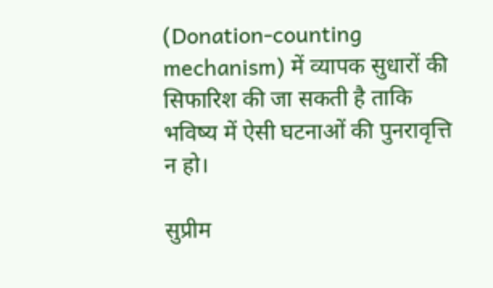(Donation-counting mechanism) में व्यापक सुधारों की सिफारिश की जा सकती है ताकि भविष्य में ऐसी घटनाओं की पुनरावृत्ति न हो।

सुप्रीम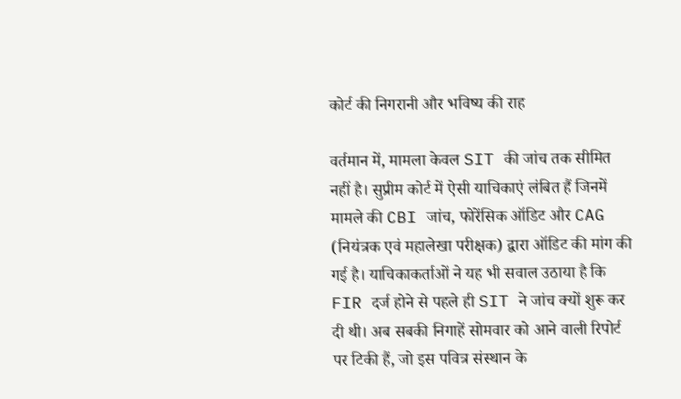कोर्ट की निगरानी और भविष्य की राह

वर्तमान में, मामला केवल SIT की जांच तक सीमित नहीं है। सुप्रीम कोर्ट में ऐसी याचिकाएं लंबित हैं जिनमें मामले की CBI जांच, फोरेंसिक ऑडिट और CAG (नियंत्रक एवं महालेखा परीक्षक) द्वारा ऑडिट की मांग की गई है। याचिकाकर्ताओं ने यह भी सवाल उठाया है कि FIR दर्ज होने से पहले ही SIT ने जांच क्यों शुरू कर दी थी। अब सबकी निगाहें सोमवार को आने वाली रिपोर्ट पर टिकी हैं, जो इस पवित्र संस्थान के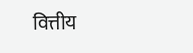वित्तीय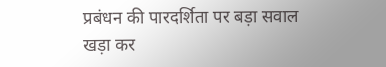प्रबंधन की पारदर्शिता पर बड़ा सवाल खड़ा कर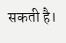सकती है।